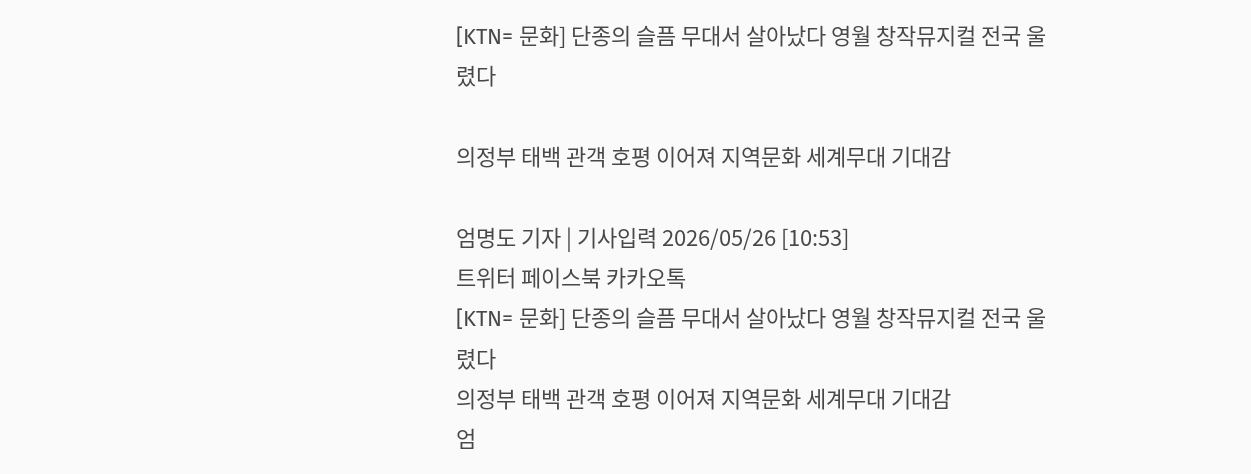[KTN= 문화] 단종의 슬픔 무대서 살아났다 영월 창작뮤지컬 전국 울렸다

의정부 태백 관객 호평 이어져 지역문화 세계무대 기대감

엄명도 기자 | 기사입력 2026/05/26 [10:53]
트위터 페이스북 카카오톡
[KTN= 문화] 단종의 슬픔 무대서 살아났다 영월 창작뮤지컬 전국 울렸다
의정부 태백 관객 호평 이어져 지역문화 세계무대 기대감
엄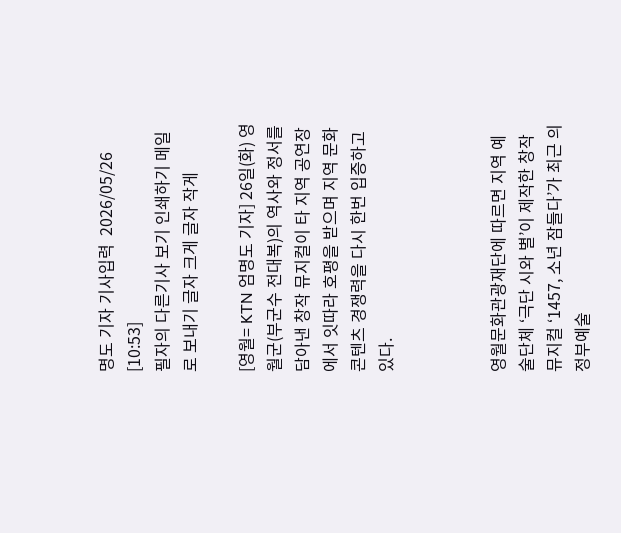명도 기자 기사입력  2026/05/26 [10:53]
필자의 다른기사 보기 인쇄하기 메일로 보내기 글자 크게 글자 작게

[영월= KTN 엄명도 기자] 26일(화) 영월군(부군수 전대복)의 역사와 정서를 담아낸 창작 뮤지컬이 타 지역 공연장에서 잇따라 호평을 받으며 지역 문화콘텐츠 경쟁력을 다시 한번 입증하고 있다.



영월문화관광재단에 따르면 지역 예술단체 ‘극단 시와 별’이 제작한 창작 뮤지컬 ‘1457, 소년 잠들다’가 최근 의정부예술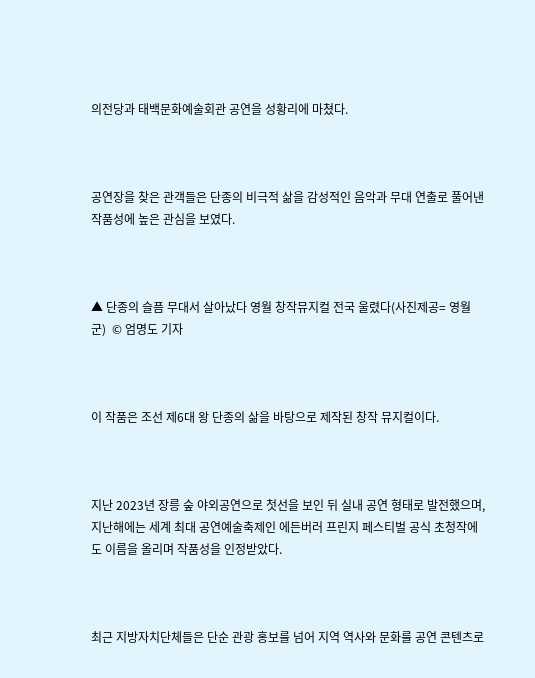의전당과 태백문화예술회관 공연을 성황리에 마쳤다.



공연장을 찾은 관객들은 단종의 비극적 삶을 감성적인 음악과 무대 연출로 풀어낸 작품성에 높은 관심을 보였다.



▲ 단종의 슬픔 무대서 살아났다 영월 창작뮤지컬 전국 울렸다(사진제공= 영월군)  © 엄명도 기자



이 작품은 조선 제6대 왕 단종의 삶을 바탕으로 제작된 창작 뮤지컬이다.



지난 2023년 장릉 숲 야외공연으로 첫선을 보인 뒤 실내 공연 형태로 발전했으며, 지난해에는 세계 최대 공연예술축제인 에든버러 프린지 페스티벌 공식 초청작에도 이름을 올리며 작품성을 인정받았다.



최근 지방자치단체들은 단순 관광 홍보를 넘어 지역 역사와 문화를 공연 콘텐츠로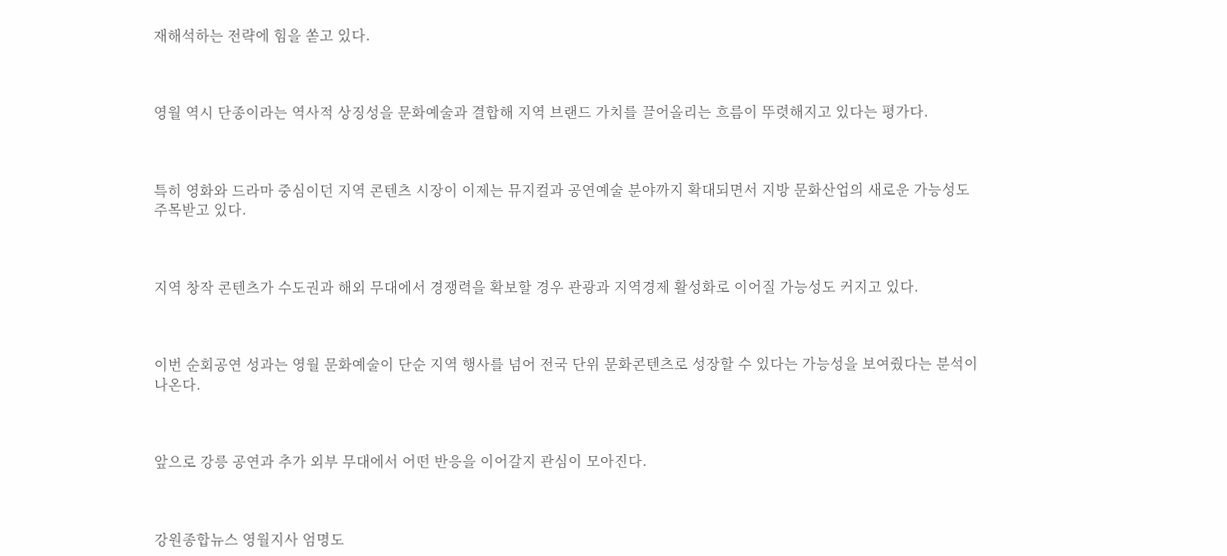재해석하는 전략에 힘을 쏟고 있다.



영월 역시 단종이라는 역사적 상징성을 문화예술과 결합해 지역 브랜드 가치를 끌어올리는 흐름이 뚜렷해지고 있다는 평가다.



특히 영화와 드라마 중심이던 지역 콘텐츠 시장이 이제는 뮤지컬과 공연예술 분야까지 확대되면서 지방 문화산업의 새로운 가능성도 주목받고 있다.



지역 창작 콘텐츠가 수도권과 해외 무대에서 경쟁력을 확보할 경우 관광과 지역경제 활성화로 이어질 가능성도 커지고 있다.



이번 순회공연 성과는 영월 문화예술이 단순 지역 행사를 넘어 전국 단위 문화콘텐츠로 성장할 수 있다는 가능성을 보여줬다는 분석이 나온다.



앞으로 강릉 공연과 추가 외부 무대에서 어떤 반응을 이어갈지 관심이 모아진다.



강원종합뉴스 영월지사 엄명도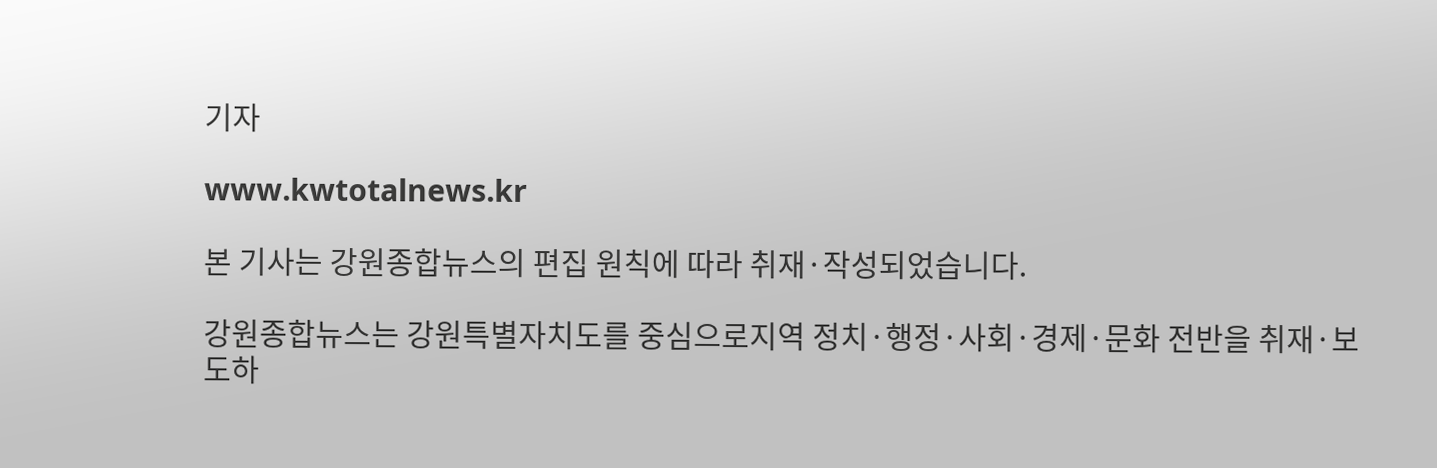기자

www.kwtotalnews.kr

본 기사는 강원종합뉴스의 편집 원칙에 따라 취재·작성되었습니다.

강원종합뉴스는 강원특별자치도를 중심으로지역 정치·행정·사회·경제·문화 전반을 취재·보도하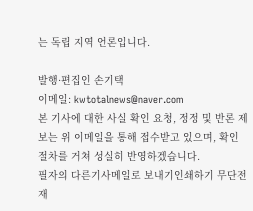는 독립 지역 언론입니다.

발행·편집인 손기택
이메일: kwtotalnews@naver.com
본 기사에 대한 사실 확인 요청, 정정 및 반론 제보는 위 이메일을 통해 접수받고 있으며, 확인 절차를 거쳐 성실히 반영하겠습니다.
필자의 다른기사메일로 보내기인쇄하기 무단전재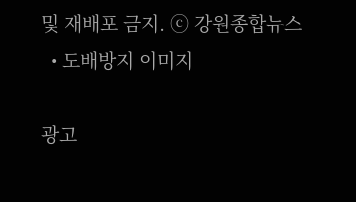및 재배포 금지. ⓒ 강원종합뉴스
  • 도배방지 이미지

광고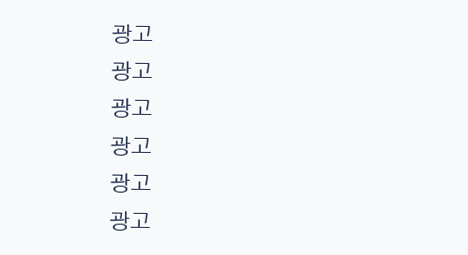광고
광고
광고
광고
광고
광고